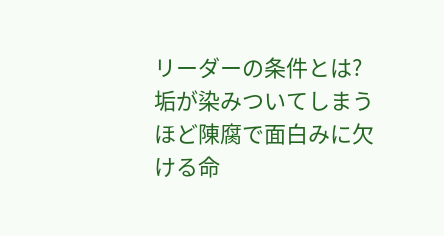リーダーの条件とは?
垢が染みついてしまうほど陳腐で面白みに欠ける命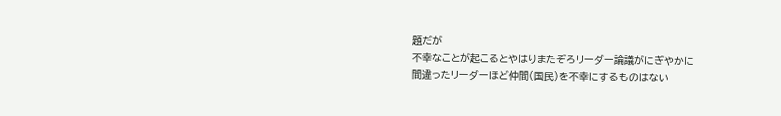題だが
不幸なことが起こるとやはりまたぞろリーダー論議がにぎやかに
間違ったリーダーほど仲間(国民)を不幸にするものはない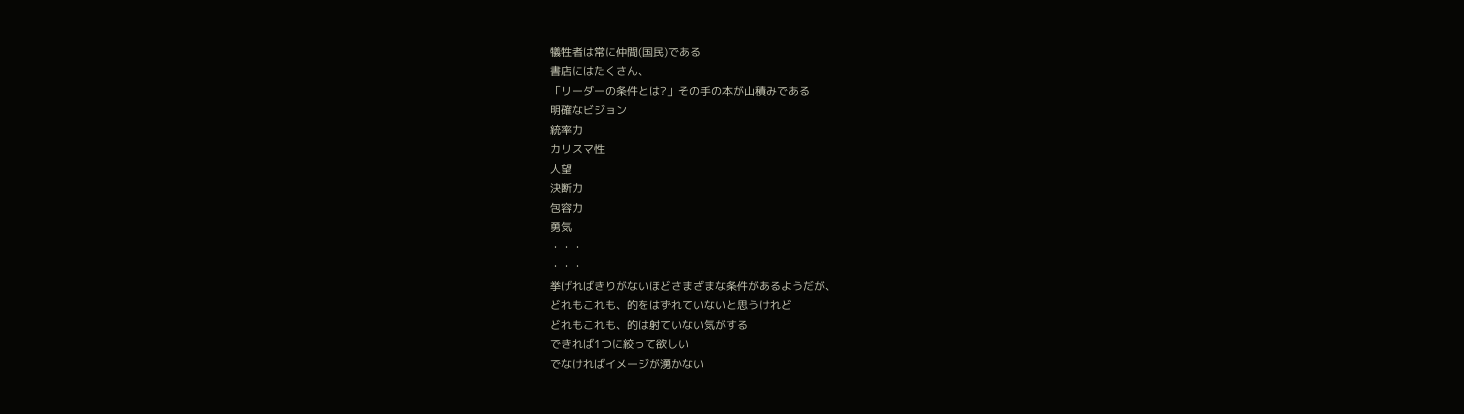犠牲者は常に仲間(国民)である
書店にはたくさん、
「リーダーの条件とは?」その手の本が山積みである
明確なビジョン
統率力
カリスマ性
人望
決断力
包容力
勇気
・・・
・・・
挙げればきりがないほどさまざまな条件があるようだが、
どれもこれも、的をはずれていないと思うけれど
どれもこれも、的は射ていない気がする
できれば1つに絞って欲しい
でなければイメージが湧かない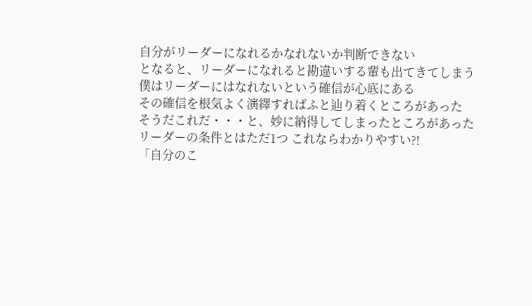自分がリーダーになれるかなれないか判断できない
となると、リーダーになれると勘違いする輩も出てきてしまう
僕はリーダーにはなれないという確信が心底にある
その確信を根気よく演繹すればふと辿り着くところがあった
そうだこれだ・・・と、妙に納得してしまったところがあった
リーダーの条件とはただ1つ これならわかりやすい?!
「自分のこ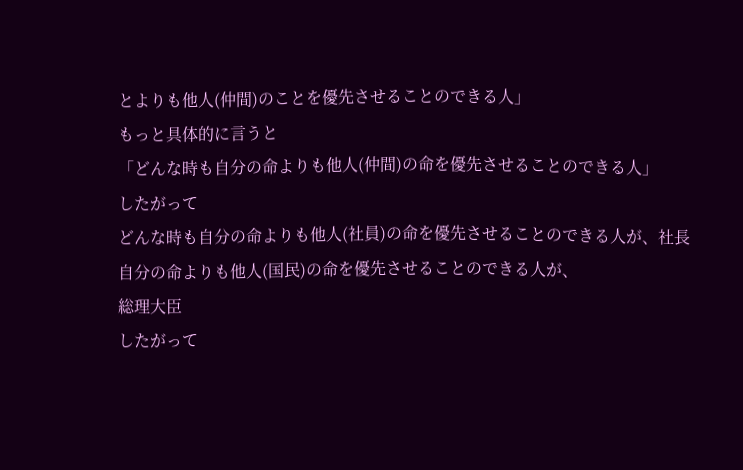とよりも他人(仲間)のことを優先させることのできる人」
もっと具体的に言うと
「どんな時も自分の命よりも他人(仲間)の命を優先させることのできる人」
したがって
どんな時も自分の命よりも他人(社員)の命を優先させることのできる人が、社長
自分の命よりも他人(国民)の命を優先させることのできる人が、
総理大臣
したがって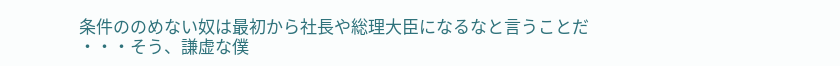条件ののめない奴は最初から社長や総理大臣になるなと言うことだ
・・・そう、謙虚な僕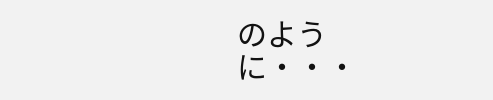のように・・・